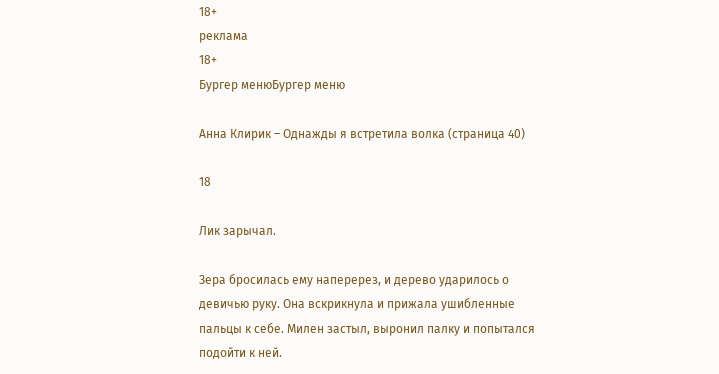18+
реклама
18+
Бургер менюБургер меню

Анна Клирик – Однажды я встретила волка (страница 40)

18

Лик зарычал.

Зера бросилась ему наперерез, и дерево ударилось о девичью руку. Она вскрикнула и прижала ушибленные пальцы к себе. Милен застыл, выронил палку и попытался подойти к ней.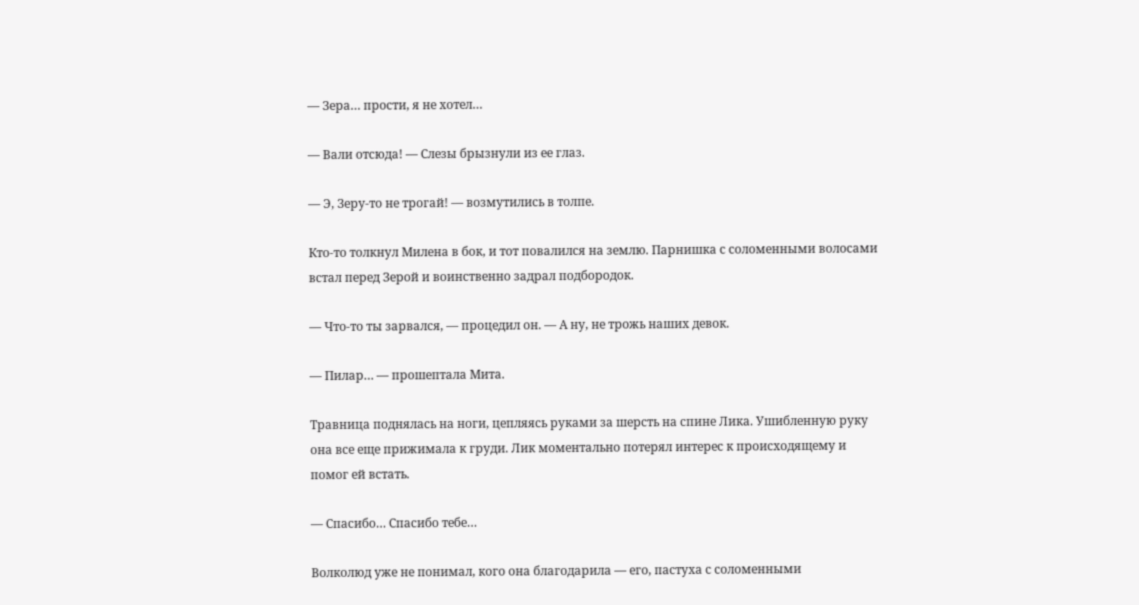— Зера… прости, я не хотел…

— Вали отсюда! — Слезы брызнули из ее глаз.

— Э, Зеру-то не трогай! — возмутились в толпе.

Кто-то толкнул Милена в бок, и тот повалился на землю. Парнишка с соломенными волосами встал перед Зерой и воинственно задрал подбородок.

— Что-то ты зарвался, — процедил он. — А ну, не трожь наших девок.

— Пилар… — прошептала Мита.

Травница поднялась на ноги, цепляясь руками за шерсть на спине Лика. Ушибленную руку она все еще прижимала к груди. Лик моментально потерял интерес к происходящему и помог ей встать.

— Спасибо… Спасибо тебе…

Волколюд уже не понимал, кого она благодарила — его, пастуха с соломенными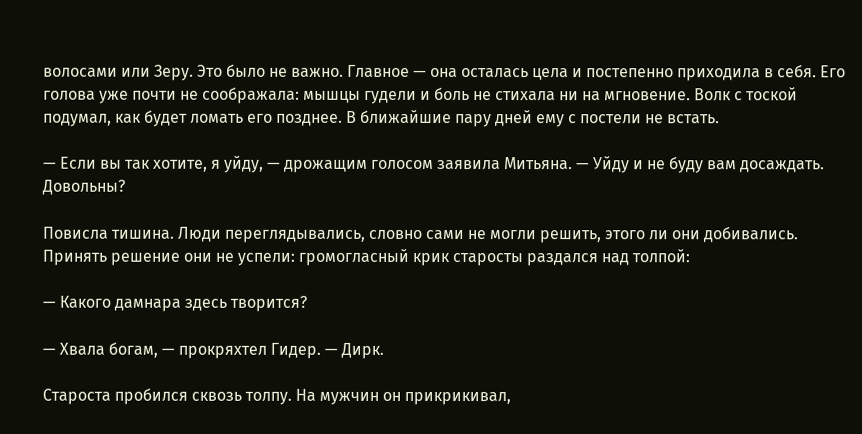волосами или Зеру. Это было не важно. Главное — она осталась цела и постепенно приходила в себя. Его голова уже почти не соображала: мышцы гудели и боль не стихала ни на мгновение. Волк с тоской подумал, как будет ломать его позднее. В ближайшие пару дней ему с постели не встать.

— Если вы так хотите, я уйду, — дрожащим голосом заявила Митьяна. — Уйду и не буду вам досаждать. Довольны?

Повисла тишина. Люди переглядывались, словно сами не могли решить, этого ли они добивались. Принять решение они не успели: громогласный крик старосты раздался над толпой:

— Какого дамнара здесь творится?

— Хвала богам, — прокряхтел Гидер. — Дирк.

Староста пробился сквозь толпу. На мужчин он прикрикивал,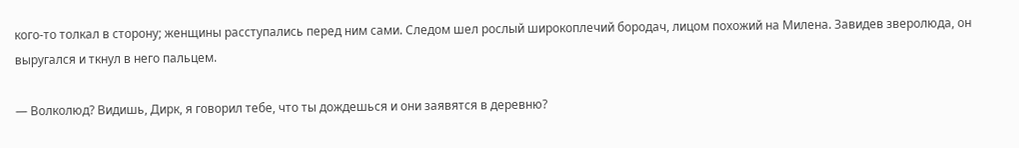кого-то толкал в сторону; женщины расступались перед ним сами. Следом шел рослый широкоплечий бородач, лицом похожий на Милена. Завидев зверолюда, он выругался и ткнул в него пальцем.

— Волколюд? Видишь, Дирк, я говорил тебе, что ты дождешься и они заявятся в деревню?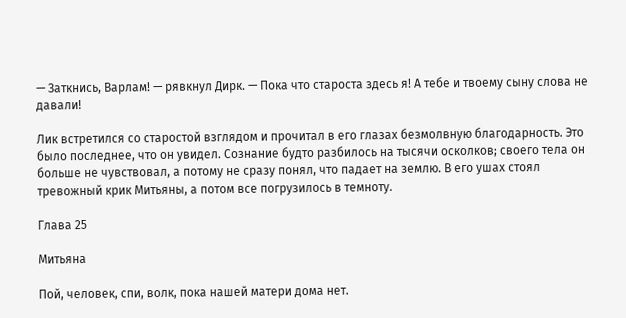— Заткнись, Варлам! — рявкнул Дирк. — Пока что староста здесь я! А тебе и твоему сыну слова не давали!

Лик встретился со старостой взглядом и прочитал в его глазах безмолвную благодарность. Это было последнее, что он увидел. Сознание будто разбилось на тысячи осколков; своего тела он больше не чувствовал, а потому не сразу понял, что падает на землю. В его ушах стоял тревожный крик Митьяны, а потом все погрузилось в темноту.

Глава 25

Митьяна

Пой, человек, спи, волк, пока нашей матери дома нет.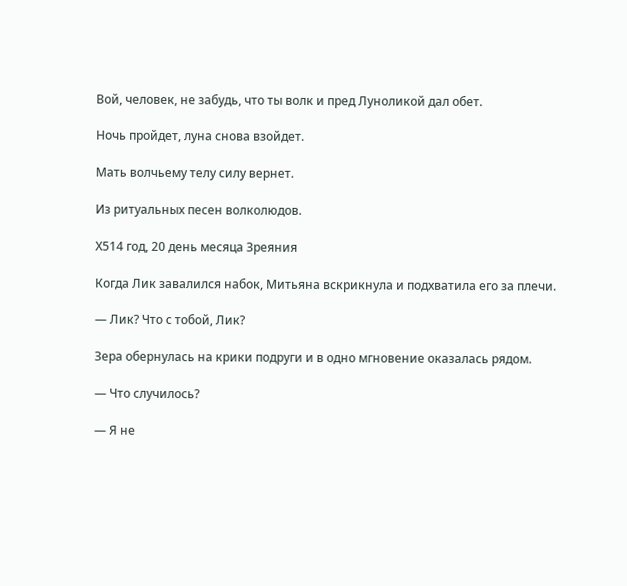Вой, человек, не забудь, что ты волк и пред Луноликой дал обет.

Ночь пройдет, луна снова взойдет.

Мать волчьему телу силу вернет.

Из ритуальных песен волколюдов.

Х514 год, 20 день месяца Зреяния

Когда Лик завалился набок, Митьяна вскрикнула и подхватила его за плечи.

— Лик? Что с тобой, Лик?

Зера обернулась на крики подруги и в одно мгновение оказалась рядом.

— Что случилось?

— Я не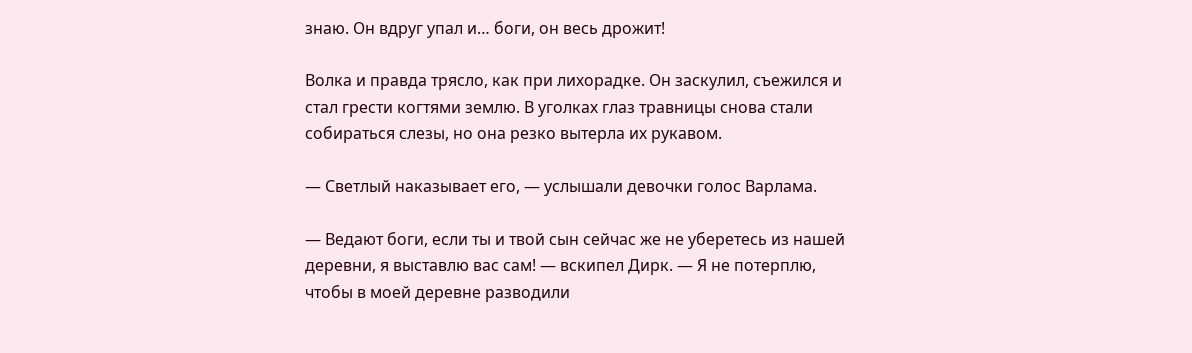знаю. Он вдруг упал и… боги, он весь дрожит!

Волка и правда трясло, как при лихорадке. Он заскулил, съежился и стал грести когтями землю. В уголках глаз травницы снова стали собираться слезы, но она резко вытерла их рукавом.

— Светлый наказывает его, — услышали девочки голос Варлама.

— Ведают боги, если ты и твой сын сейчас же не уберетесь из нашей деревни, я выставлю вас сам! — вскипел Дирк. — Я не потерплю, чтобы в моей деревне разводили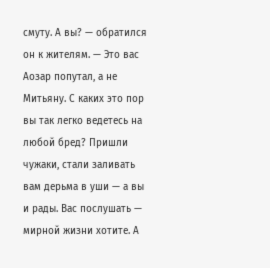смуту. А вы? — обратился он к жителям. — Это вас Аозар попутал, а не Митьяну. С каких это пор вы так легко ведетесь на любой бред? Пришли чужаки, стали заливать вам дерьма в уши — а вы и рады. Вас послушать — мирной жизни хотите. А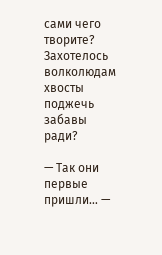сами чего творите? Захотелось волколюдам хвосты поджечь забавы ради?

— Так они первые пришли… —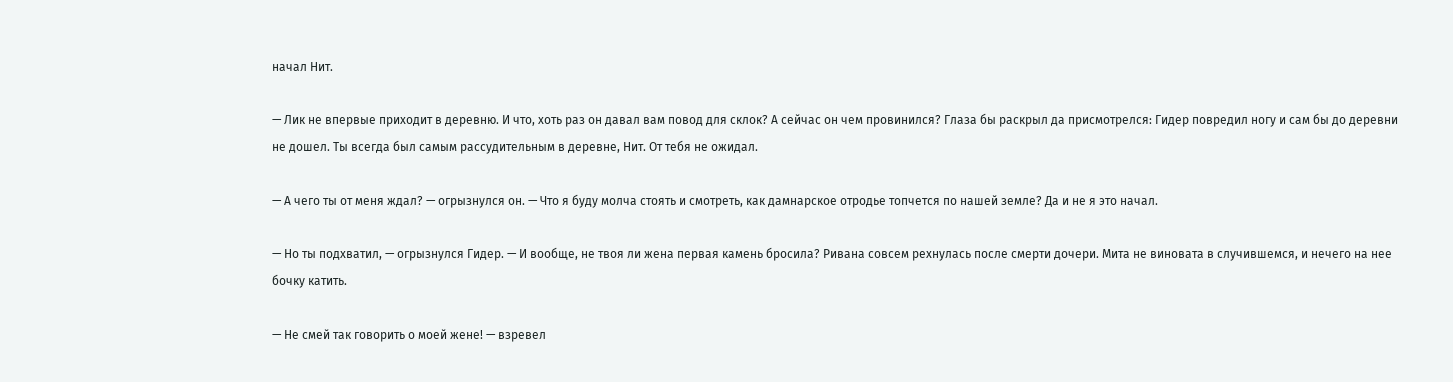начал Нит.

— Лик не впервые приходит в деревню. И что, хоть раз он давал вам повод для склок? А сейчас он чем провинился? Глаза бы раскрыл да присмотрелся: Гидер повредил ногу и сам бы до деревни не дошел. Ты всегда был самым рассудительным в деревне, Нит. От тебя не ожидал.

— А чего ты от меня ждал? — огрызнулся он. — Что я буду молча стоять и смотреть, как дамнарское отродье топчется по нашей земле? Да и не я это начал.

— Но ты подхватил, — огрызнулся Гидер. — И вообще, не твоя ли жена первая камень бросила? Ривана совсем рехнулась после смерти дочери. Мита не виновата в случившемся, и нечего на нее бочку катить.

— Не смей так говорить о моей жене! — взревел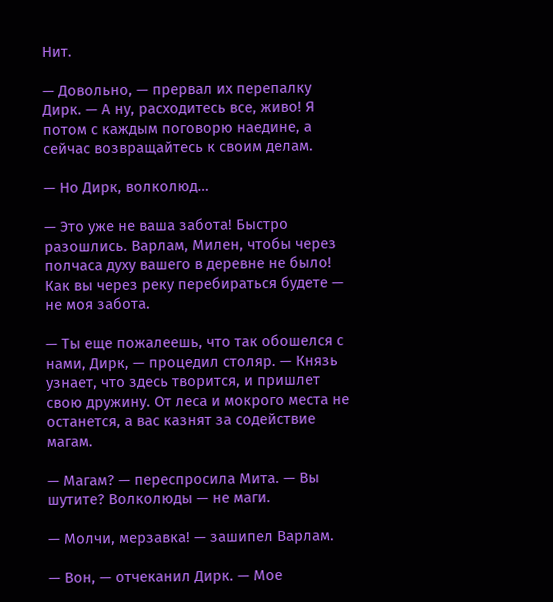Нит.

— Довольно, — прервал их перепалку Дирк. — А ну, расходитесь все, живо! Я потом с каждым поговорю наедине, а сейчас возвращайтесь к своим делам.

— Но Дирк, волколюд…

— Это уже не ваша забота! Быстро разошлись. Варлам, Милен, чтобы через полчаса духу вашего в деревне не было! Как вы через реку перебираться будете — не моя забота.

— Ты еще пожалеешь, что так обошелся с нами, Дирк, — процедил столяр. — Князь узнает, что здесь творится, и пришлет свою дружину. От леса и мокрого места не останется, а вас казнят за содействие магам.

— Магам? — переспросила Мита. — Вы шутите? Волколюды — не маги.

— Молчи, мерзавка! — зашипел Варлам.

— Вон, — отчеканил Дирк. — Мое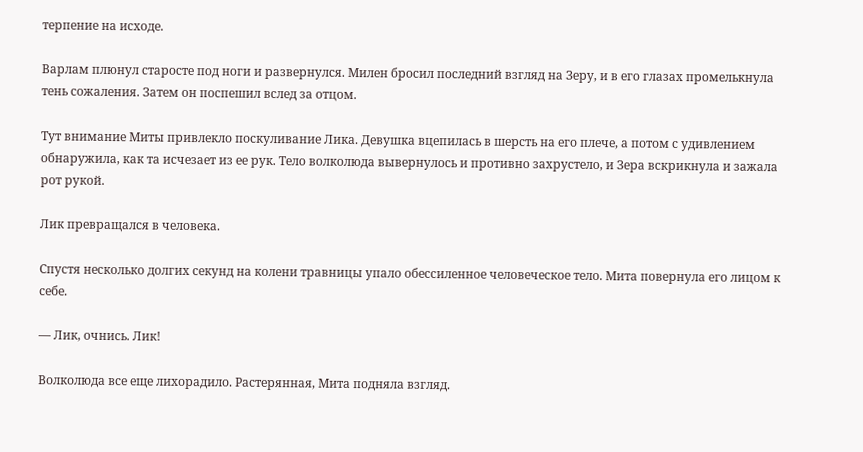терпение на исходе.

Варлам плюнул старосте под ноги и развернулся. Милен бросил последний взгляд на Зеру, и в его глазах промелькнула тень сожаления. Затем он поспешил вслед за отцом.

Тут внимание Миты привлекло поскуливание Лика. Девушка вцепилась в шерсть на его плече, а потом с удивлением обнаружила, как та исчезает из ее рук. Тело волколюда вывернулось и противно захрустело, и Зера вскрикнула и зажала рот рукой.

Лик превращался в человека.

Спустя несколько долгих секунд на колени травницы упало обессиленное человеческое тело. Мита повернула его лицом к себе.

— Лик, очнись. Лик!

Волколюда все еще лихорадило. Растерянная, Мита подняла взгляд.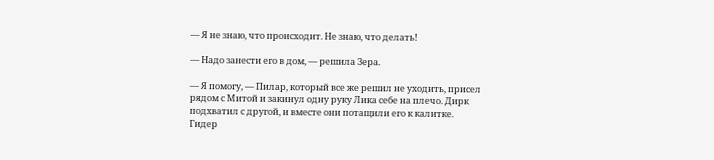— Я не знаю, что происходит. Не знаю, что делать!

— Надо занести его в дом, — решила Зера.

— Я помогу, — Пилар, который все же решил не уходить, присел рядом с Митой и закинул одну руку Лика себе на плечо. Дирк подхватил с другой, и вместе они потащили его к калитке. Гидер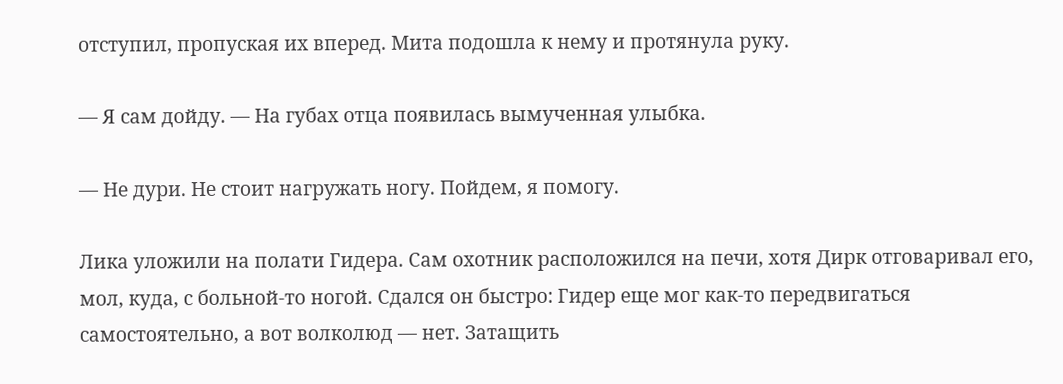отступил, пропуская их вперед. Мита подошла к нему и протянула руку.

— Я сам дойду. — На губах отца появилась вымученная улыбка.

— Не дури. Не стоит нагружать ногу. Пойдем, я помогу.

Лика уложили на полати Гидера. Сам охотник расположился на печи, хотя Дирк отговаривал его, мол, куда, с больной-то ногой. Сдался он быстро: Гидер еще мог как-то передвигаться самостоятельно, а вот волколюд — нет. Затащить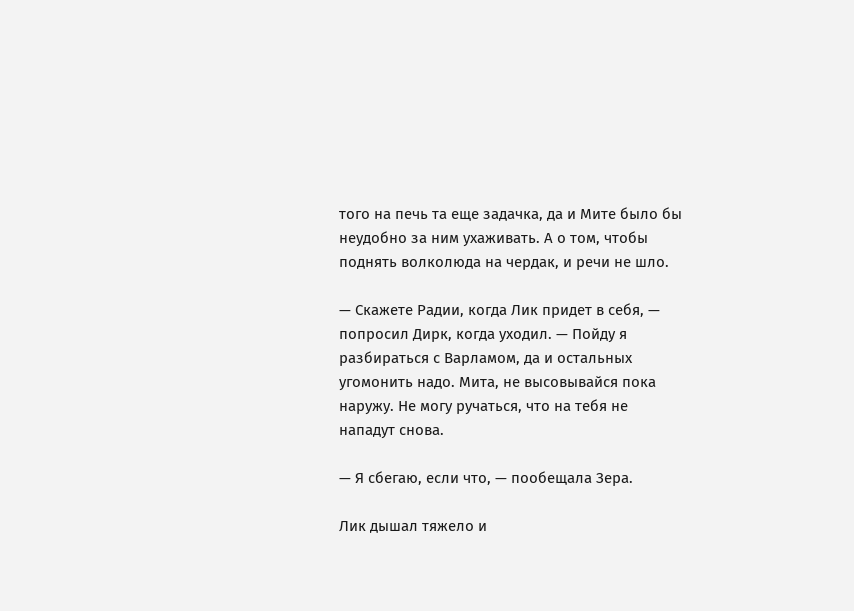того на печь та еще задачка, да и Мите было бы неудобно за ним ухаживать. А о том, чтобы поднять волколюда на чердак, и речи не шло.

— Скажете Радии, когда Лик придет в себя, — попросил Дирк, когда уходил. — Пойду я разбираться с Варламом, да и остальных угомонить надо. Мита, не высовывайся пока наружу. Не могу ручаться, что на тебя не нападут снова.

— Я сбегаю, если что, — пообещала Зера.

Лик дышал тяжело и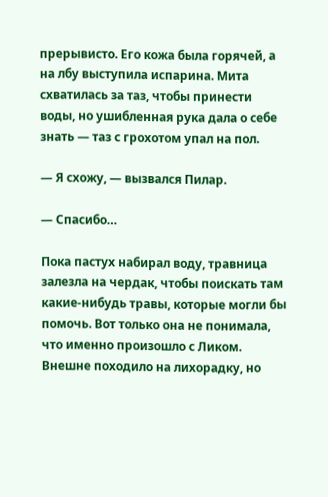прерывисто. Его кожа была горячей, а на лбу выступила испарина. Мита схватилась за таз, чтобы принести воды, но ушибленная рука дала о себе знать — таз с грохотом упал на пол.

— Я схожу, — вызвался Пилар.

— Спасибо…

Пока пастух набирал воду, травница залезла на чердак, чтобы поискать там какие-нибудь травы, которые могли бы помочь. Вот только она не понимала, что именно произошло с Ликом. Внешне походило на лихорадку, но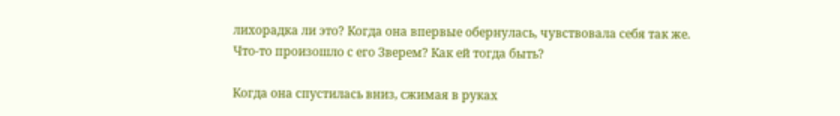лихорадка ли это? Когда она впервые обернулась, чувствовала себя так же. Что-то произошло с его Зверем? Как ей тогда быть?

Когда она спустилась вниз, сжимая в руках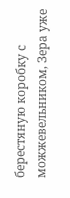берестяную коробку с можжевельником, Зера уже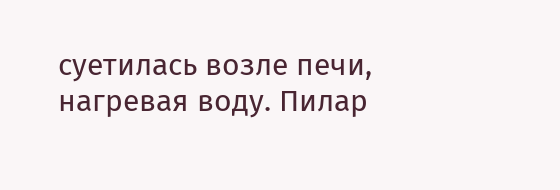суетилась возле печи, нагревая воду. Пилар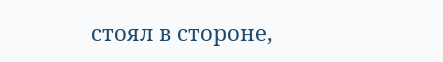стоял в стороне,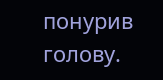понурив голову.